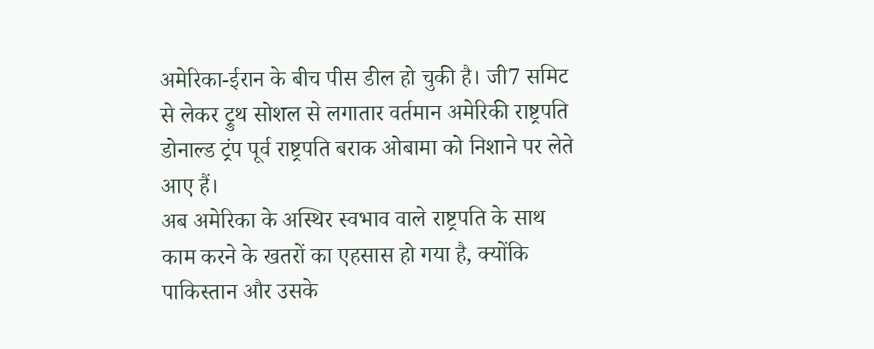अमेरिका-ईरान के बीच पीस डील हो चुकी है। जी7 समिट से लेकर ट्रुथ सोशल से लगातार वर्तमान अमेरिकी राष्ट्रपति डोनाल्ड ट्रंप पूर्व राष्ट्रपति बराक ओबामा को निशाने पर लेते आए हैं।
अब अमेरिका के अस्थिर स्वभाव वाले राष्ट्रपति के साथ काम करने के खतरों का एहसास हो गया है, क्योंकि पाकिस्तान और उसके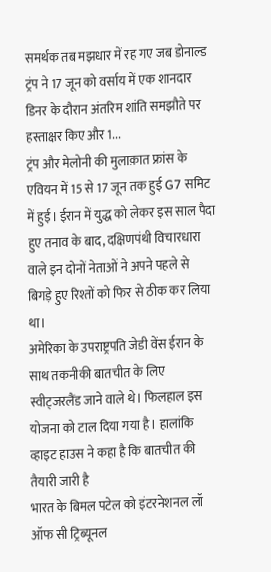समर्थक तब मझधार में रह गए जब डोनाल्ड ट्रंप ने 17 जून को वर्साय में एक शानदार डिनर के दौरान अंतरिम शांति समझौते पर हस्ताक्षर किए और 1...
ट्रंप और मेलोनी की मुलाक़ात फ्रांस के एवियन में 15 से 17 जून तक हुई G7 समिट में हुई। ईरान में युद्ध को लेकर इस साल पैदा हुए तनाव के बाद, दक्षिणपंथी विचारधारा वाले इन दोनों नेताओं ने अपने पहले से बिगड़े हुए रिश्तों को फिर से ठीक कर लिया था।
अमेरिका के उपराष्ट्रपति जेडी वेंस ईरान के साथ तकनीकी बातचीत के लिए स्वीट्जरलैंड जाने वाले थे। फिलहाल इस योजना को टाल दिया गया है। हालांकि व्हाइट हाउस ने कहा है कि बातचीत की तैयारी जारी है
भारत के बिमल पटेल को इंटरनेशनल लॉ ऑफ सी ट्रिब्यूनल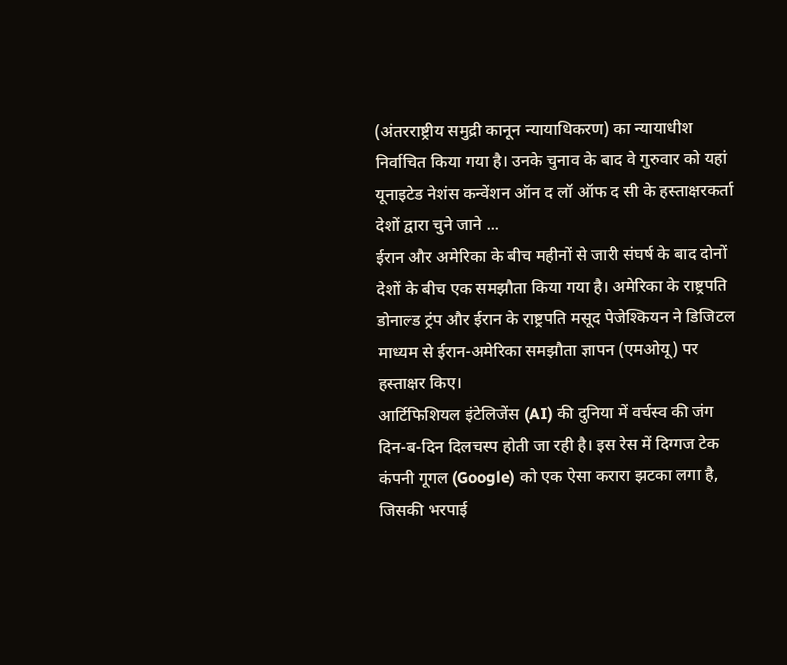(अंतरराष्ट्रीय समुद्री कानून न्यायाधिकरण) का न्यायाधीश निर्वाचित किया गया है। उनके चुनाव के बाद वे गुरुवार को यहां यूनाइटेड नेशंस कन्वेंशन ऑन द लॉ ऑफ द सी के हस्ताक्षरकर्ता देशों द्वारा चुने जाने ...
ईरान और अमेरिका के बीच महीनों से जारी संघर्ष के बाद दोनों देशों के बीच एक समझौता किया गया है। अमेरिका के राष्ट्रपति डोनाल्ड ट्रंप और ईरान के राष्ट्रपति मसूद पेजेश्कियन ने डिजिटल माध्यम से ईरान-अमेरिका समझौता ज्ञापन (एमओयू) पर हस्ताक्षर किए।
आर्टिफिशियल इंटेलिजेंस (AI) की दुनिया में वर्चस्व की जंग दिन-ब-दिन दिलचस्प होती जा रही है। इस रेस में दिग्गज टेक कंपनी गूगल (Google) को एक ऐसा करारा झटका लगा है, जिसकी भरपाई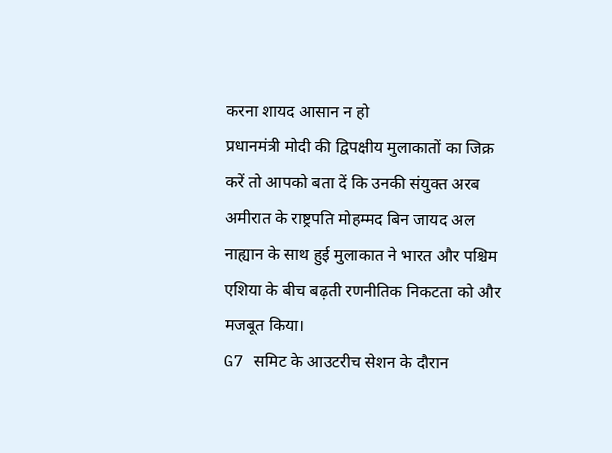करना शायद आसान न हो
प्रधानमंत्री मोदी की द्विपक्षीय मुलाकातों का जिक्र करें तो आपको बता दें कि उनकी संयुक्त अरब अमीरात के राष्ट्रपति मोहम्मद बिन जायद अल नाह्यान के साथ हुई मुलाकात ने भारत और पश्चिम एशिया के बीच बढ़ती रणनीतिक निकटता को और मजबूत किया।
G7 समिट के आउटरीच सेशन के दौरान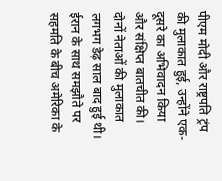पीएम मोदी और राष्ट्रपति ट्रंप की मुलाकात हुई, उन्होंने एक-दूसरे का अभिवादन किया और संक्षिप्त बातचीत की। दोनों नेताओं की मुलाकात लगभग डेढ़ साल बाद हुई थी।
ईरान के साथ समझौते पर सहमति के बीच अमेरिका के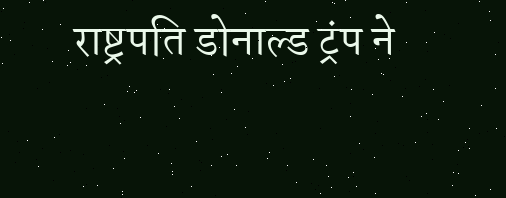राष्ट्रपति डोनाल्ड ट्रंप ने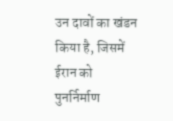उन दावों का खंडन किया है, जिसमें ईरान को पुनर्निर्माण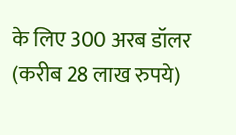के लिए 300 अरब डॉलर (करीब 28 लाख रुपये)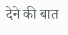देने की बात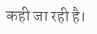कही जा रही है।